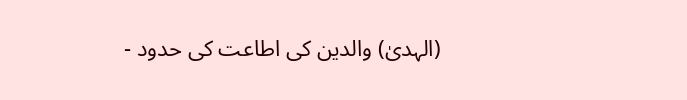(الہدیٰ) والدین کی اطاعت کی حدود -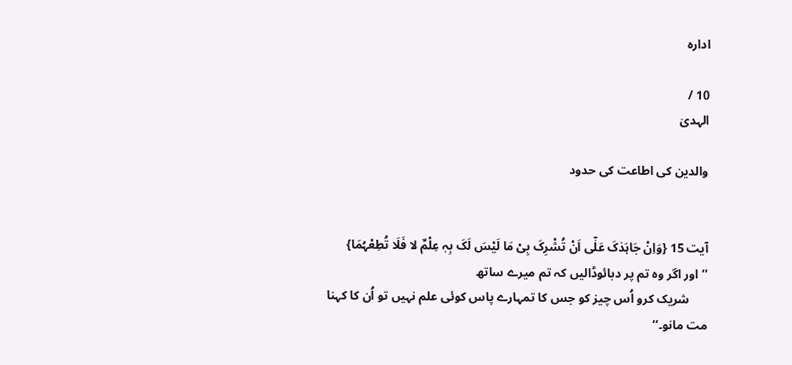ادارہ

10 /
الہدیٰ

والدین کی اطاعت کی حدود


آیت 15 {وَاِنْ جَاہَدٰکَ عَلٰٓی اَنْ تُشْرِکَ بِیْ مَا لَیْسَ لَکَ بِہٖ عِلْمٌ لا فَلَا تُطِعْہُمَا} ’’اور اگر وہ تم پر دبائوڈالیں کہ تم میرے ساتھ
      شریک کرو اُس چیز کو جس کا تمہارے پاس کوئی علم نہیں تو اُن کا کہنا مت مانو۔‘‘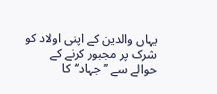یہاں والدین کے اپنی اولاد کو شرک پر مجبور کرنے کے حوالے سے ’’جہاد‘‘کا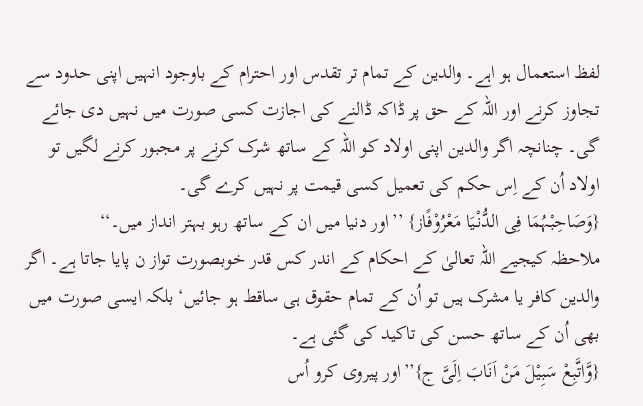لفظ استعمال ہو اہے۔ والدین کے تمام تر تقدس اور احترام کے باوجود انہیں اپنی حدود سے تجاوز کرنے اور اللہ کے حق پر ڈاکہ ڈالنے کی اجازت کسی صورت میں نہیں دی جائے گی۔ چنانچہ اگر والدین اپنی اولاد کو اللہ کے ساتھ شرک کرنے پر مجبور کرنے لگیں تو اولاد اُن کے اِس حکم کی تعمیل کسی قیمت پر نہیں کرے گی۔
{وَصَاحِبْہُمَا فِی الدُّنْیَا مَعْرُوْفًاز} ’’اور دنیا میں ان کے ساتھ رہو بہتر انداز میں۔‘‘
ملاحظہ کیجیے اللہ تعالیٰ کے احکام کے اندر کس قدر خوبصورت تواز ن پایا جاتا ہے۔ اگر والدین کافر یا مشرک ہیں تو اُن کے تمام حقوق ہی ساقط ہو جائیں‘ بلکہ ایسی صورت میں بھی اُن کے ساتھ حسن کی تاکید کی گئی ہے۔
{وَّاتَّبِعْ سَبِیْلَ مَنْ اَنَابَ اِلَیَّ ج}’’اور پیروی کرو اُس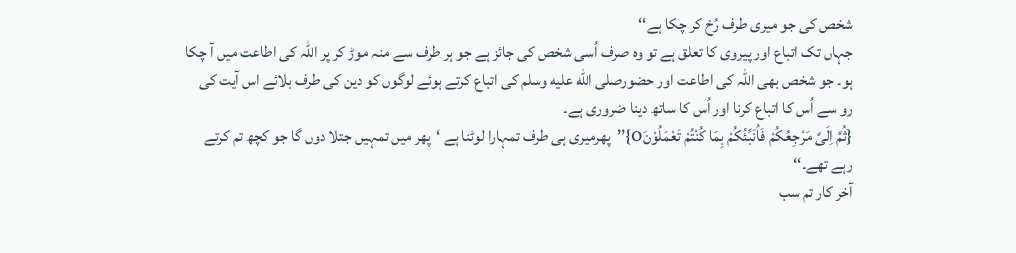شخص کی جو میری طرف رُخ کر چکا ہے‘‘
جہاں تک اتباع اور پیروی کا تعلق ہے تو وہ صرف اُسی شخص کی جائز ہے جو ہر طرف سے منہ موڑ کر پر اللہ کی اطاعت میں آ چکا ہو۔ جو شخص بھی اللہ کی اطاعت اور حضورصلى الله عليه وسلم کی اتباع کرتے ہوئے لوگوں کو دین کی طرف بلائے اس آیت کی رو سے اُس کا اتباع کرنا اور اُس کا ساتھ دینا ضروری ہے۔
{ثُمَّ اِلَیَّ مَرْجِعُکُمْ فَاُنَبِّئُکُمْ بِمَا کُنْتُمْ تَعْمَلُوْنَO}’’پھرمیری ہی طرف تمہارا لوٹنا ہے ‘پھر میں تمہیں جتلا دوں گا جو کچھ تم کرتے رہے تھے۔‘‘
آخر کار تم سب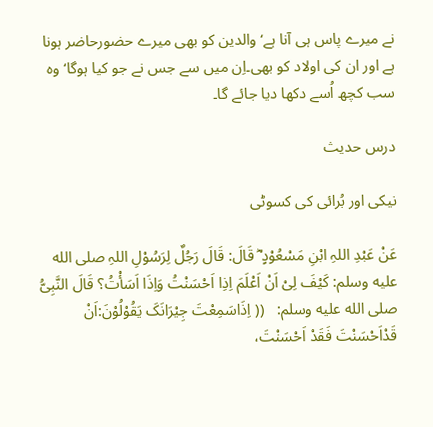نے میرے پاس ہی آنا ہے‘ والدین کو بھی میرے حضورحاضر ہونا ہے اور ان کی اولاد کو بھی۔اِن میں سے جس نے جو کیا ہوگا‘ وہ سب کچھ اُسے دکھا دیا جائے گا۔

درس حدیث

نیکی اور بُرائی کی کسوٹی

عَنْ عَبْدِ اللہِ ابْنِ مَسْعُوْدٍ ؓ قَالَ: قَالَ رَجُلٌ لِرَسُوْلِ اللہِ صلى الله عليه وسلم: کَیْفَ لِیْ اَنْ اَعْلَمَ اِذِا اَحْسَنْتُ وَاِذَا اَسَأْتُ؟ قَالَ النَّبِیُّ صلى الله عليه وسلم:   (( اِذَاسَمِعْتَ جِیْرَانَکَ یَقُوْلُوْنَ:اَنْ قَدْاَحْسَنْتَ فَقَدْ اَحْسَنْتَ،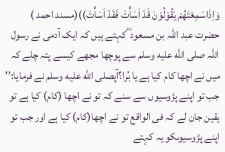وَاِذَاسَمِعْتَھُمْ یَقُوْلُوْنَ قَدْ اَسَأْتَ فَقَدْ اَسَأْتَ))(مسند احمد )
حضرت عبد اللہ بن مسعود ؓ کہتے ہیں کہ ایک آدمی نے رسول اللہ صلى الله عليه وسلم سے پوچھا مجھے کیسے پتہ چلے کہ میں نے اچھا کام کیا ہے یا بُرا؟آپصلى الله عليه وسلم نے فرمایا:’’ جب تو اپنے پڑوسیوں سے سنے کہ تو نے اچھا (کام) کیا ہے تو یقین جان لے کہ فی الواقع تو نے اچھا(کام) کیا ہے اور جب تو اپنے پڑوسیوںکو یہ کہتے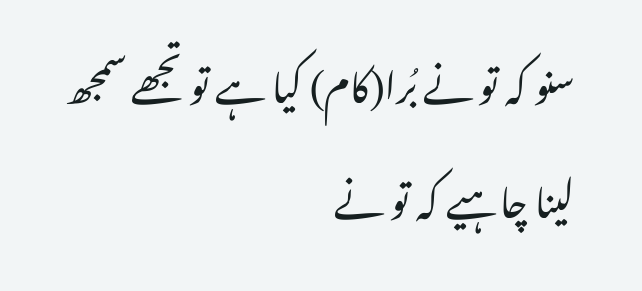سنو کہ تو نے بُرا(کام) کیا ہے تو تجھے سمجھ لینا چاہیے کہ تو نے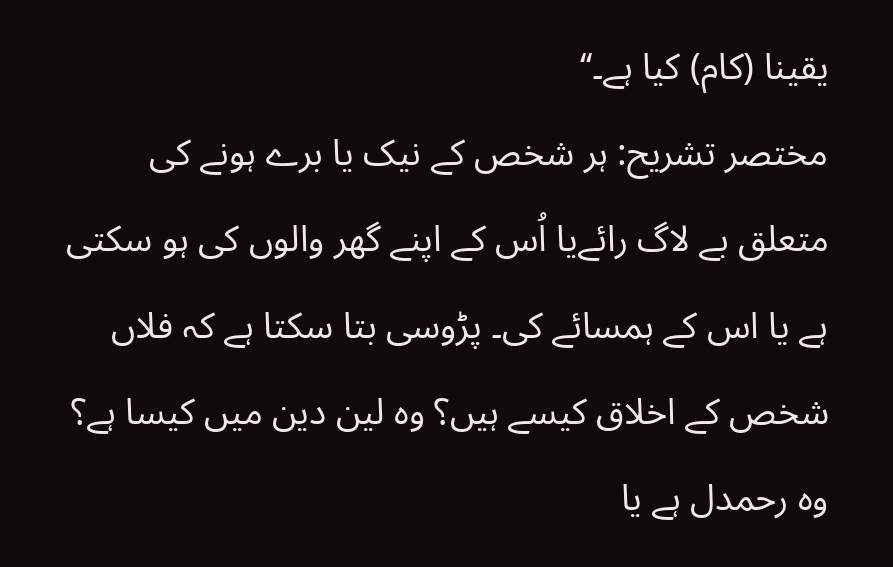یقینا (کام) کیا ہے۔‘‘
مختصر تشریح: ہر شخص کے نیک یا برے ہونے کی متعلق بے لاگ رائےیا اُس کے اپنے گھر والوں کی ہو سکتی ہے یا اس کے ہمسائے کی۔ پڑوسی بتا سکتا ہے کہ فلاں شخص کے اخلاق کیسے ہیں؟ وہ لین دین میں کیسا ہے؟ وہ رحمدل ہے یا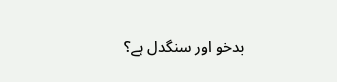بدخو اور سنگدل ہے؟